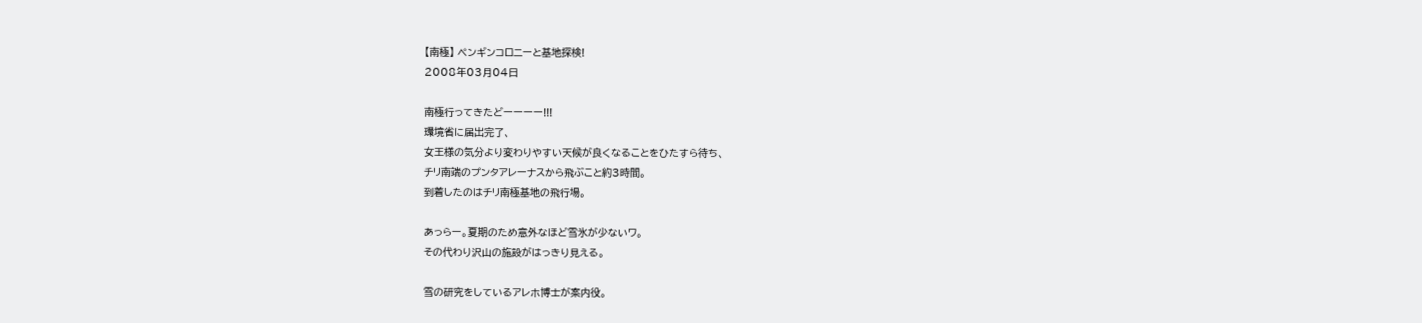【南極】 ペンギンコロニーと基地探検!
2008年03月04日

南極行ってきたどーーーー!!!
環境省に届出完了、
女王様の気分より変わりやすい天候が良くなることをひたすら待ち、
チリ南端のプンタアレーナスから飛ぶこと約3時間。
到着したのはチリ南極基地の飛行場。

あっらー。夏期のため意外なほど雪氷が少ないワ。
その代わり沢山の施設がはっきり見える。

雪の研究をしているアレホ博士が案内役。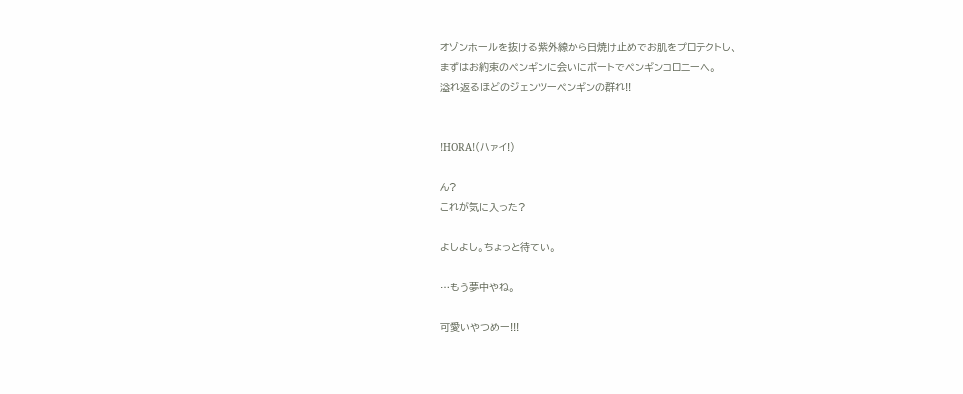オゾンホールを抜ける紫外線から日焼け止めでお肌をプロテクトし、
まずはお約束のペンギンに会いにボートでペンギンコロニーへ。
溢れ返るほどのジェンツーペンギンの群れ!!


!HORA!(ハァイ!)

ん?
これが気に入った?

よしよし。ちょっと待てい。

…もう夢中やね。

可愛いやつめー!!!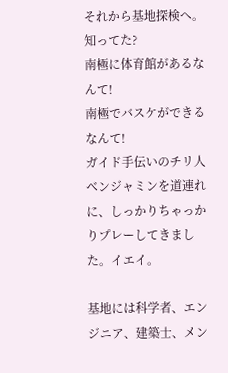それから基地探検へ。
知ってた?
南極に体育館があるなんて!
南極でバスケができるなんて!
ガイド手伝いのチリ人ベンジャミンを道連れに、しっかりちゃっかりプレーしてきました。イエイ。

基地には科学者、エンジニア、建築士、メン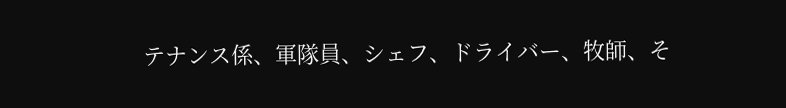テナンス係、軍隊員、シェフ、ドライバー、牧師、そ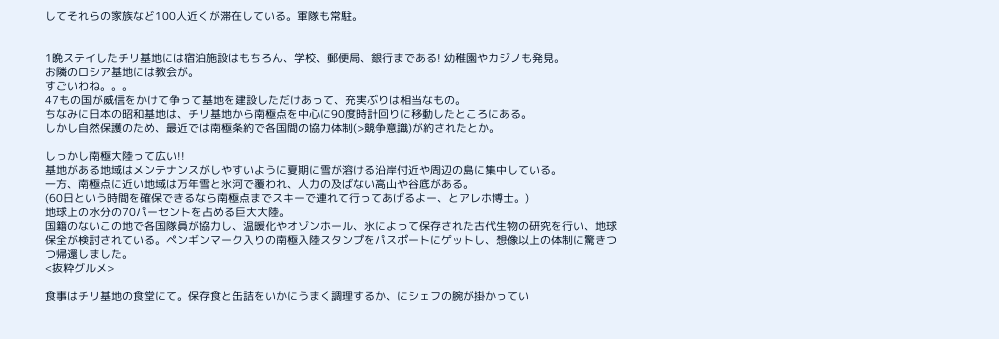してそれらの家族など100人近くが滞在している。軍隊も常駐。


1晩ステイしたチリ基地には宿泊施設はもちろん、学校、郵便局、銀行まである! 幼稚園やカジノも発見。
お隣のロシア基地には教会が。
すごいわね。。。
47もの国が威信をかけて争って基地を建設しただけあって、充実ぶりは相当なもの。
ちなみに日本の昭和基地は、チリ基地から南極点を中心に90度時計回りに移動したところにある。
しかし自然保護のため、最近では南極条約で各国間の協力体制(>競争意識)が約されたとか。

しっかし南極大陸って広い!!
基地がある地域はメンテナンスがしやすいように夏期に雪が溶ける沿岸付近や周辺の島に集中している。
一方、南極点に近い地域は万年雪と氷河で覆われ、人力の及ばない高山や谷底がある。
(60日という時間を確保できるなら南極点までスキーで連れて行ってあげるよー、とアレホ博士。)
地球上の水分の70パーセントを占める巨大大陸。
国籍のないこの地で各国隊員が協力し、温暖化やオゾンホール、氷によって保存された古代生物の研究を行い、地球保全が検討されている。ペンギンマーク入りの南極入陸スタンプをパスポートにゲットし、想像以上の体制に驚きつつ帰還しました。
<抜粋グルメ>

食事はチリ基地の食堂にて。保存食と缶詰をいかにうまく調理するか、にシェフの腕が掛かってい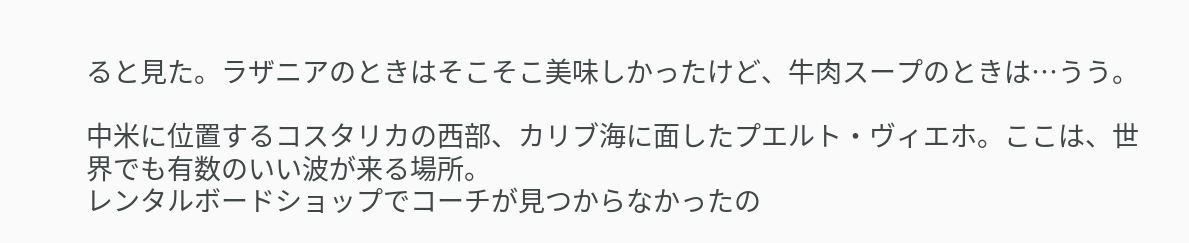ると見た。ラザニアのときはそこそこ美味しかったけど、牛肉スープのときは…うう。

中米に位置するコスタリカの西部、カリブ海に面したプエルト・ヴィエホ。ここは、世界でも有数のいい波が来る場所。
レンタルボードショップでコーチが見つからなかったの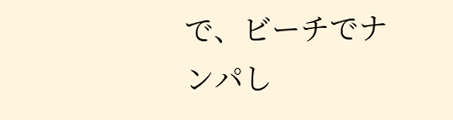で、ビーチでナンパし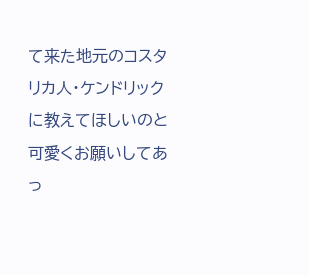て来た地元のコスタリカ人・ケンドリックに教えてほしいのと可愛くお願いしてあっ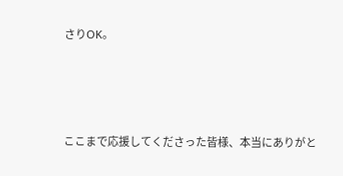さりOK。




ここまで応援してくださった皆様、本当にありがと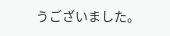うございました。